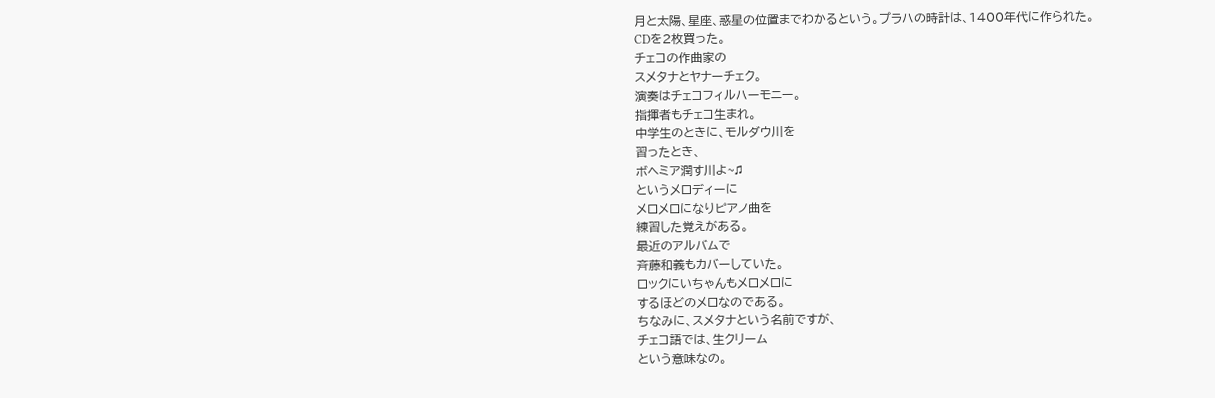月と太陽、星座、惑星の位置までわかるという。プラハの時計は、1400年代に作られた。
CDを2枚買った。
チェコの作曲家の
スメタナとヤナーチェク。
演奏はチェコフィルハーモニー。
指揮者もチェコ生まれ。
中学生のときに、モルダウ川を
習ったとき、
ボヘミア潤す川よ~♫
というメロディーに
メロメロになりピアノ曲を
練習した覚えがある。
最近のアルバムで
斉藤和義もカバーしていた。
ロックにいちゃんもメロメロに
するほどのメロなのである。
ちなみに、スメタナという名前ですが、
チェコ語では、生クリーム
という意味なの。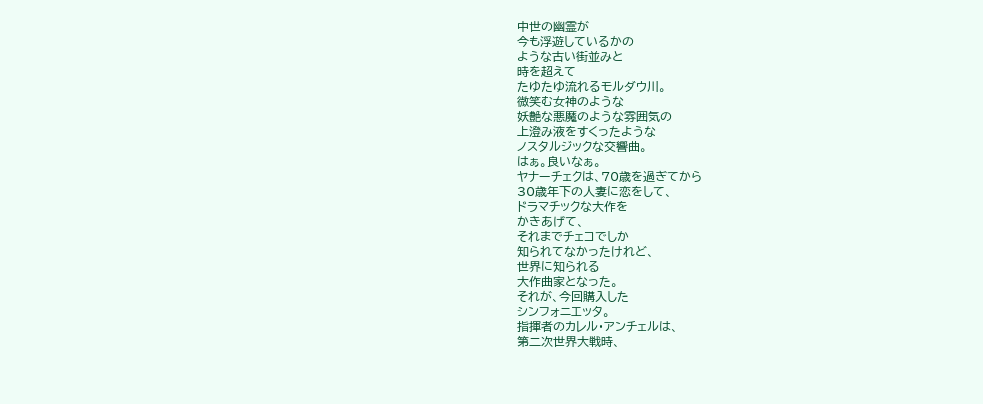中世の幽霊が
今も浮遊しているかの
ような古い街並みと
時を超えて
たゆたゆ流れるモルダウ川。
微笑む女神のような
妖艶な悪魔のような雰囲気の
上澄み液をすくったような
ノスタルジックな交響曲。
はぁ。良いなぁ。
ヤナーチェクは、70歳を過ぎてから
30歳年下の人妻に恋をして、
ドラマチックな大作を
かきあげて、
それまでチェコでしか
知られてなかったけれど、
世界に知られる
大作曲家となった。
それが、今回購入した
シンフォニエッタ。
指揮者のカレル・アンチェルは、
第二次世界大戦時、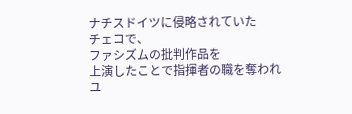ナチスドイツに侵略されていた
チェコで、
ファシズムの批判作品を
上演したことで指揮者の職を奪われ
ユ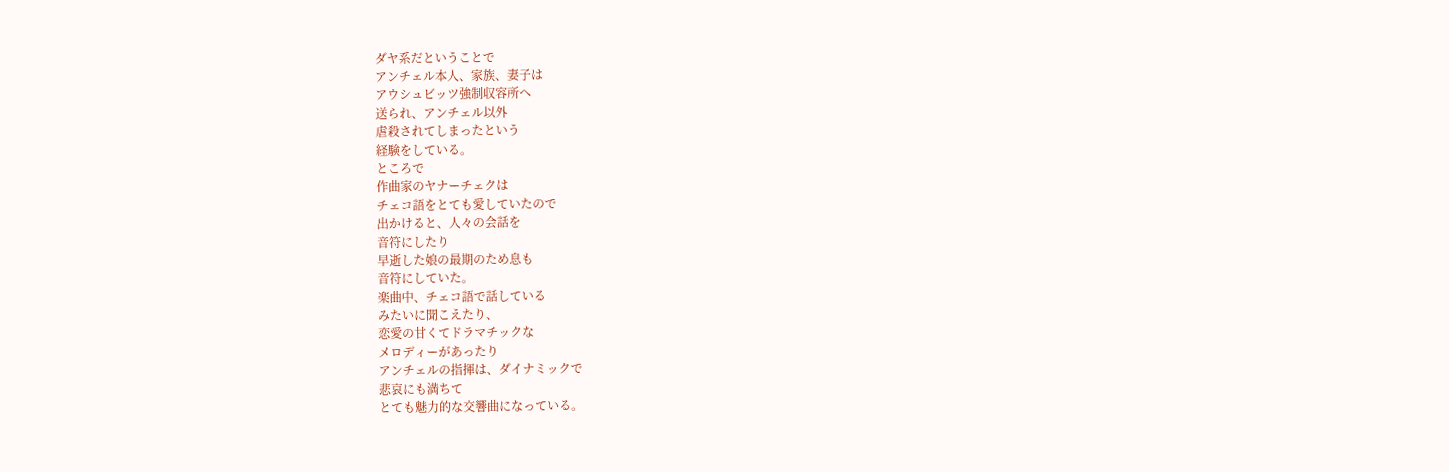ダヤ系だということで
アンチェル本人、家族、妻子は
アウシュビッツ強制収容所へ
送られ、アンチェル以外
虐殺されてしまったという
経験をしている。
ところで
作曲家のヤナーチェクは
チェコ語をとても愛していたので
出かけると、人々の会話を
音符にしたり
早逝した娘の最期のため息も
音符にしていた。
楽曲中、チェコ語で話している
みたいに聞こえたり、
恋愛の甘くてドラマチックな
メロディーがあったり
アンチェルの指揮は、ダイナミックで
悲哀にも満ちて
とても魅力的な交響曲になっている。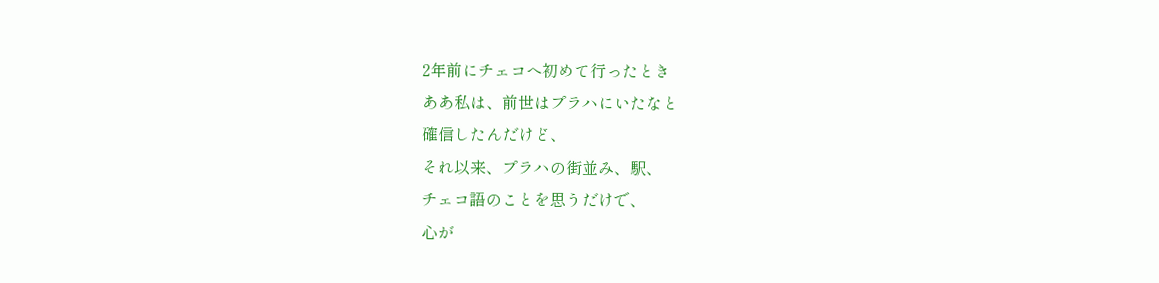2年前にチェコへ初めて行ったとき
ああ私は、前世はプラハにいたなと
確信したんだけど、
それ以来、プラハの街並み、駅、
チェコ語のことを思うだけで、
心が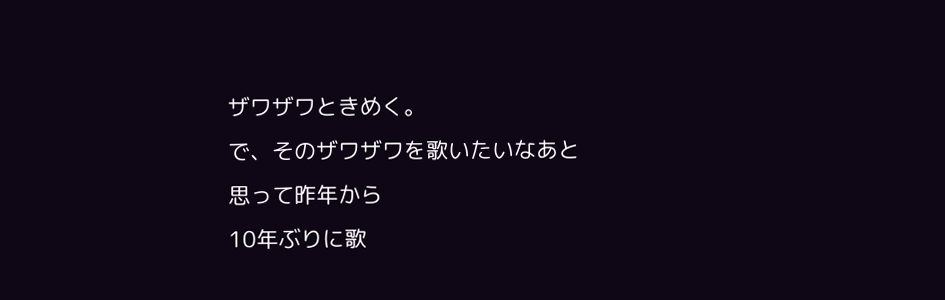ザワザワときめく。
で、そのザワザワを歌いたいなあと
思って昨年から
10年ぶりに歌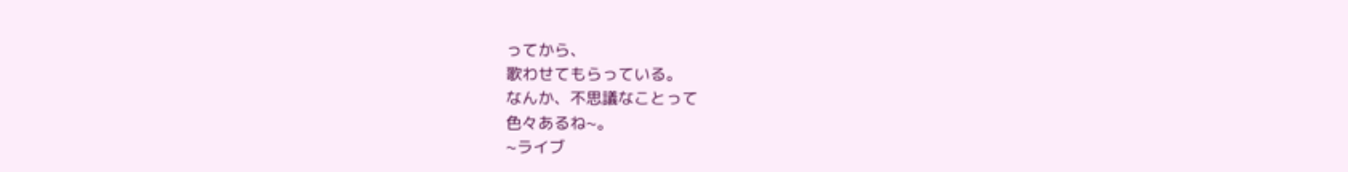ってから、
歌わせてもらっている。
なんか、不思議なことって
色々あるね~。
~ライブ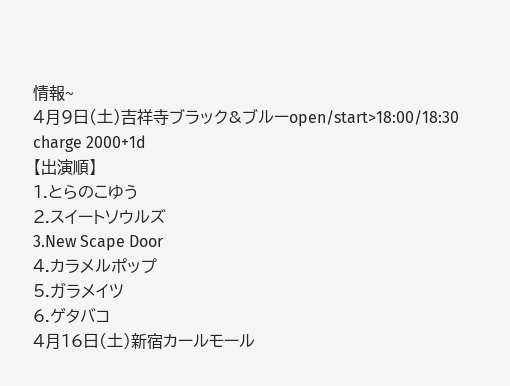情報~
4月9日(土)吉祥寺ブラック&ブルーopen/start>18:00/18:30
charge 2000+1d
【出演順】
1.とらのこゆう
2.スイートソウルズ
3.New Scape Door
4.カラメルポップ
5.ガラメイツ
6.ゲタバコ
4月16日(土)新宿カールモール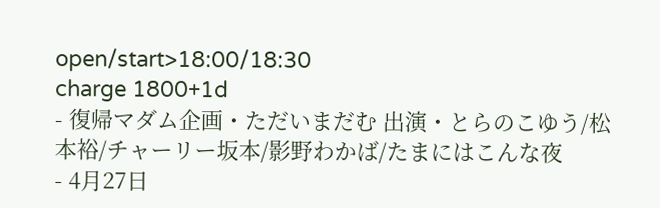open/start>18:00/18:30
charge 1800+1d
- 復帰マダム企画・ただいまだむ 出演・とらのこゆう/松本裕/チャーリー坂本/影野わかば/たまにはこんな夜
- 4月27日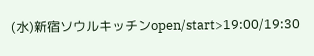(水)新宿ソウルキッチンopen/start>19:00/19:30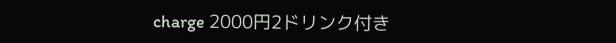charge 2000円2ドリンク付き